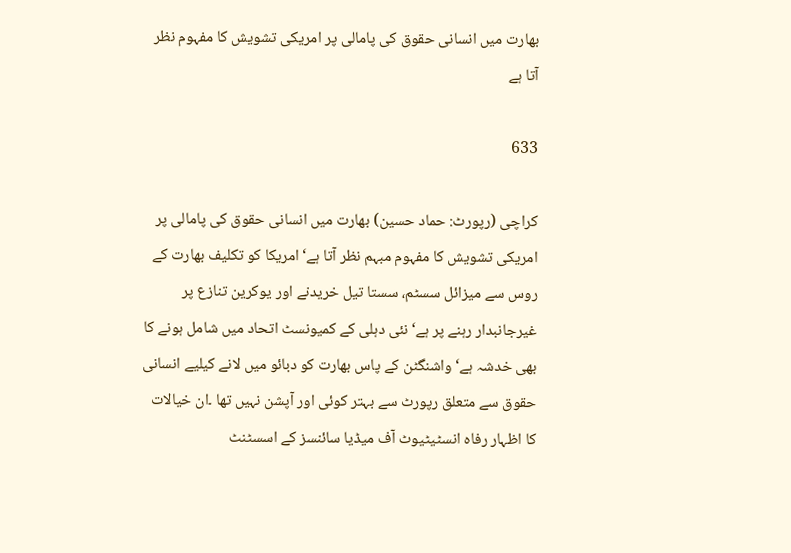بھارت میں انسانی حقوق کی پامالی پر امریکی تشویش کا مفہوم نظر آتا ہے

633

کراچی (رپورٹ: حماد حسین) بھارت میں انسانی حقوق کی پامالی پر امریکی تشویش کا مفہوم مبہم نظر آتا ہے‘امریکا کو تکلیف بھارت کے روس سے میزائل سسٹم، سستا تیل خریدنے اور یوکرین تنازع پر غیرجانبدار رہنے پر ہے‘نئی دہلی کے کمیونسٹ اتحاد میں شامل ہونے کا بھی خدشہ ہے‘ واشنگٹن کے پاس بھارت کو دبائو میں لانے کیلیے انسانی حقوق سے متعلق رپورٹ سے بہتر کوئی اور آپشن نہیں تھا ۔ان خیالات کا اظہار رفاہ انسٹیٹیوٹ آف میڈیا سائنسز کے اسسٹنٹ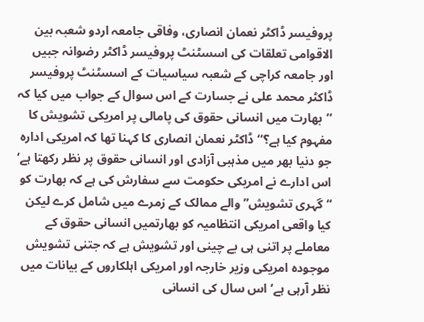پروفیسر ڈاکٹر نعمان انصاری، وفاقی جامعہ اردو شعبہ بین الاقوامی تعلقات کی اسسٹنٹ پروفیسر ڈاکٹر رضوانہ جبیں اور جامعہ کراچی کے شعبہ سیاسیات کے اسسٹنٹ پروفیسر ڈاکٹر محمد علی نے جسارت کے اس سوال کے جواب میں کیا کہ ’’بھارت میں انسانی حقوق کی پامالی پر امریکی تشویش کا مفہوم کیا ہے؟‘‘ ڈاکٹر نعمان انصاری کا کہنا تھا کہ امریکی ادارہ جو دنیا بھر میں مذہبی آزادی اور انسانی حقوق پر نظر رکھتا ہے‘ اس ادارے نے امریکی حکومت سے سفارش کی ہے کہ بھارت کو “گہری تشویش” والے ممالک کے زمرے میں شامل کرے لیکن کیا واقعی امریکی انتظامیہ کو بھارتمیں انسانی حقوق کے معاملے پر اتنی ہی بے چینی اور تشویش ہے کہ جتنی تشویش موجودہ امریکی وزیر خارجہ اور امریکی اہلکاروں کے بیانات میں نظر آرہی ہے‘ اس سال کی انسانی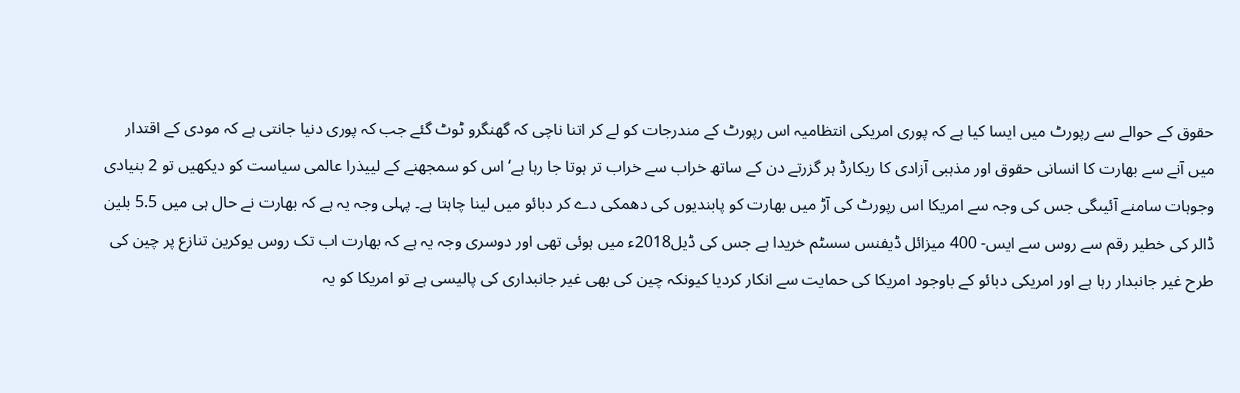حقوق کے حوالے سے رپورٹ میں ایسا کیا ہے کہ پوری امریکی انتظامیہ اس رپورٹ کے مندرجات کو لے کر اتنا ناچی کہ گھنگرو ٹوٹ گئے جب کہ پوری دنیا جانتی ہے کہ مودی کے اقتدار میں آنے سے بھارت کا انسانی حقوق اور مذہبی آزادی کا ریکارڈ ہر گزرتے دن کے ساتھ خراب سے خراب تر ہوتا جا رہا ہے‘ اس کو سمجھنے کے لییذرا عالمی سیاست کو دیکھیں تو 2 بنیادی وجوہات سامنے آئیںگی جس کی وجہ سے امریکا اس رپورٹ کی آڑ میں بھارت کو پابندیوں کی دھمکی دے کر دبائو میں لینا چاہتا ہے۔ پہلی وجہ یہ ہے کہ بھارت نے حال ہی میں 5.5 بلین ڈالر کی خطیر رقم سے روس سے ایس- 400 میزائل ڈیفنس سسٹم خریدا ہے جس کی ڈیل2018ء میں ہوئی تھی اور دوسری وجہ یہ ہے کہ بھارت اب تک روس یوکرین تنازع پر چین کی طرح غیر جانبدار رہا ہے اور امریکی دبائو کے باوجود امریکا کی حمایت سے انکار کردیا کیونکہ چین کی بھی غیر جانبداری کی پالیسی ہے تو امریکا کو یہ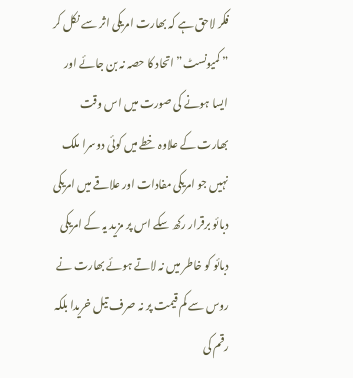فکر لاحق ہے کہ بھارت امریکی اثر سے نکل کر ” کمیونسٹ” اتحاد کا حصہ نہ بن جائے اور ایسا ہونے کی صورت میں اس وقت بھارت کے علاوہ خطے میں کوئی دوسرا ملک نہیں جو امریکی مفادات اور علاقے میں امریکی دبائو برقرار رکھ سکے اس پر مزید یہ کے امریکی دبائو کو خاطر میں نہ لاتے ہوئے بھارت نے روس سے کم قیمت پر نہ صرف تیل خریدا بلکہ رقم کی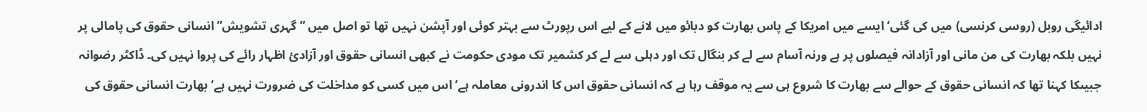ادائیگی روبل (روسی کرنسی) میں کی گئی‘ ایسے میں امریکا کے پاس بھارت کو دبائو میں لانے کے لیے اس رپورٹ سے بہتر کوئی اور آپشن نہیں تھا تو اصل میں ” گہری تشویش” انسانی حقوق کی پامالی پر نہیں بلکہ بھارت کی من مانی اور آزادانہ فیصلوں پر ہے ورنہ آسام سے لے کر بنگال تک اور دہلی سے لے کر کشمیر تک مودی حکومت نے کبھی انسانی حقوق اور آزادیٔ اظہار رائے کی پروا نہیں کی۔ ڈاکٹر رضوانہ جبیںکا کہنا تھا کہ انسانی حقوق کے حوالے سے بھارت کا شروع ہی سے یہ موقف رہا ہے کہ انسانی حقوق اس کا اندرونی معاملہ ہے‘ اس میں کسی کو مداخلت کی ضرورت نہیں ہے‘ بھارت انسانی حقوق کی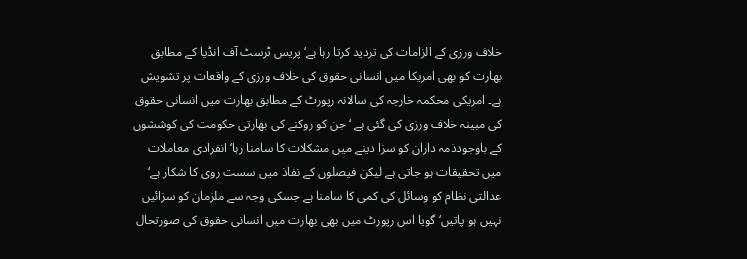خلاف ورزی کے الزامات کی تردید کرتا رہا ہے‘ پریس ٹرسٹ آف انڈیا کے مطابق بھارت کو بھی امریکا میں انسانی حقوق کی خلاف ورزی کے واقعات پر تشویش ہے۔ امریکی محکمہ خارجہ کی سالانہ رپورٹ کے مطابق بھارت میں انسانی حقوق کی مبینہ خلاف ورزی کی گئی ہے ‘ جن کو روکنے کی بھارتی حکومت کی کوششوں کے باوجودذمہ داران کو سزا دینے میں مشکلات کا سامنا رہا‘ انفرادی معاملات میں تحقیقات ہو جاتی ہے لیکن فیصلوں کے نفاذ میں سست روی کا شکار ہے‘ عدالتی نظام کو وسائل کی کمی کا سامنا ہے جسکی وجہ سے ملزمان کو سزائیں نہیں ہو پاتیں‘ گویا اس رپورٹ میں بھی بھارت میں انسانی حقوق کی صورتحال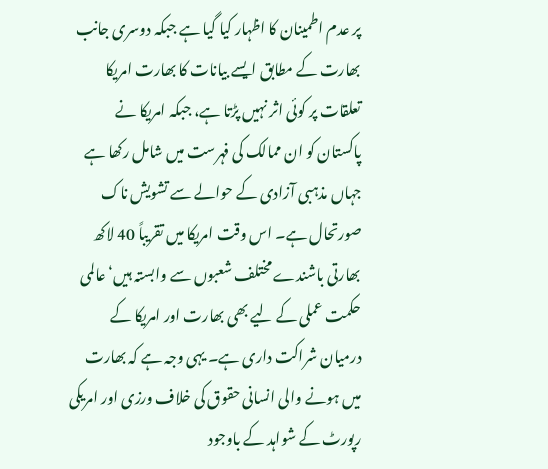پر عدم اطمینان کا اظہار کیا گیا ہے جبکہ دوسری جانب بھارت کے مطابق ایسے بیانات کا بھارت امریکا تعلقات پر کوئی اثر نہیں پڑتا ہے، جبکہ امریکا نے پاکستان کو ان ممالک کی فہرست میں شامل رکھا ہے جہاں مذہبی آزادی کے حوالے سے تشویش ناک صورتحال ہے۔ اس وقت امریکا میں تقریباً 40 لاکھ بھارتی باشندے مختلف شعبوں سے وابستہ ہیں‘ عالمی حکمت عملی کے لیے بھی بھارت اور امریکا کے درمیان شراکت داری ہے۔ یہی وجہ ہے کہ بھارت میں ہونے والی انسانی حقوق کی خلاف ورزی اور امریکی رپورٹ کے شواہد کے باوجود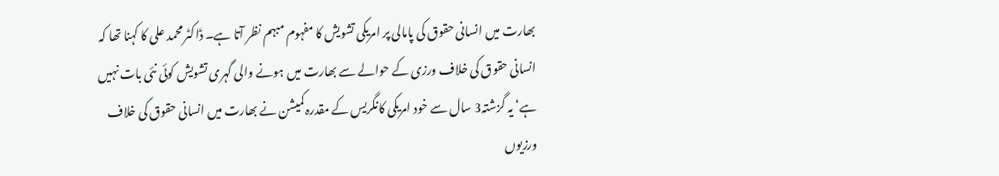بھارت میں انسانی حقوق کی پامالی پر امریکی تشویش کا مفہوم مبہم نظر آتا ہے۔ ڈاکٹر محمد علی کا کہنا تھا کہ انسانی حقوق کی خلاف ورزی کے حوالے سے بھارت میں ہونے والی گہری تشویش کوئی نئی بات نہیں ہے‘ یہ گزشتہ3 سال سے خود امریکی کانگریس کے مقدرہ کمیشن نے بھارت میں انسانی حقوق کی خلاف ورزیوں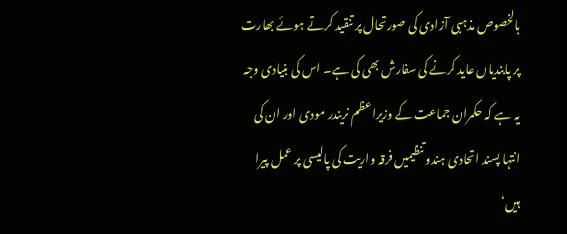بالخصوص مذہبی آزادی کی صورتحال پر تنقید کرتے ہوئے بھارت پر پابندیاں عاید کرنے کی سفارش بھی کی ہے۔ اس کی بنیادی وجہ یہ ہے کہ حکمران جماعت کے وزیراعظم نریندر مودی اور ان کی انتہا پسند اتحادی ہندو تنظیمیں فرقہ واریت کی پالیسی پر عمل پیرا ہیں‘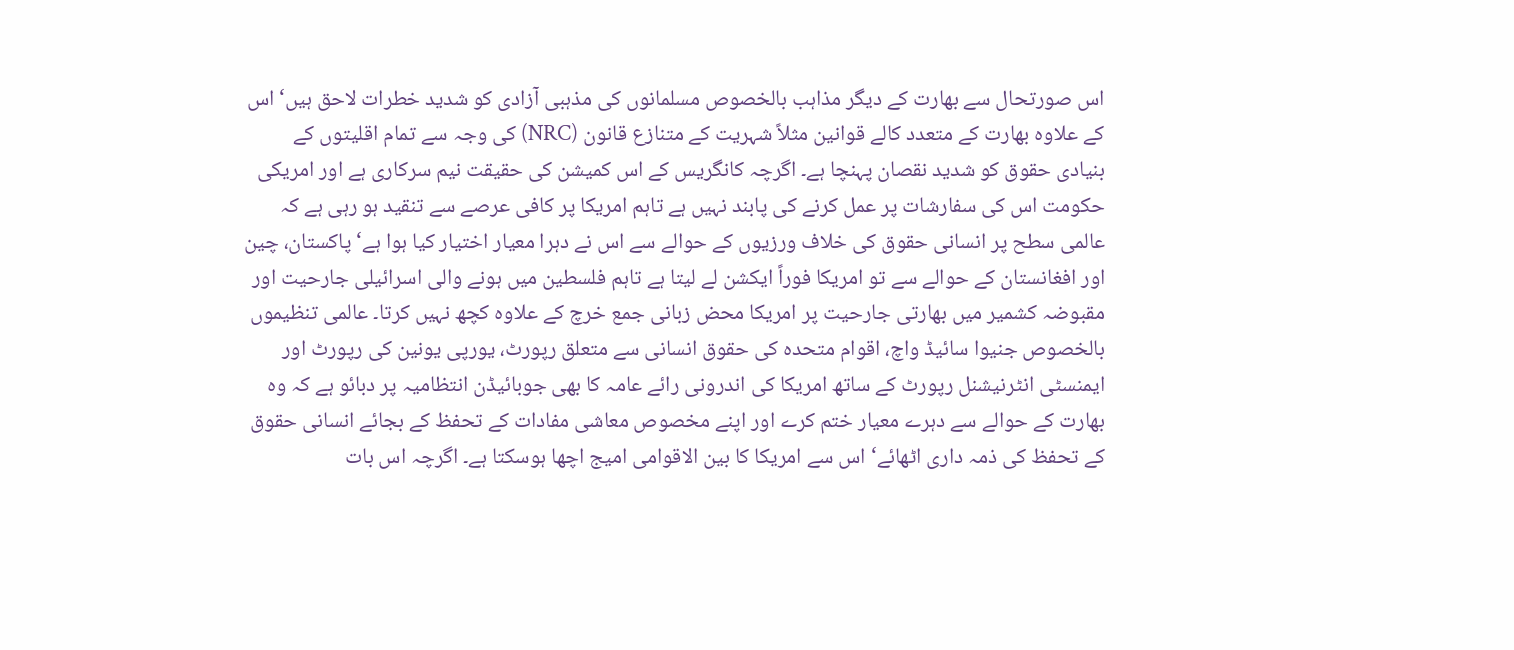اس صورتحال سے بھارت کے دیگر مذاہب بالخصوص مسلمانوں کی مذہبی آزادی کو شدید خطرات لاحق ہیں‘ اس کے علاوہ بھارت کے متعدد کالے قوانین مثلاً شہریت کے متنازع قانون (NRC) کی وجہ سے تمام اقلیتوں کے بنیادی حقوق کو شدید نقصان پہنچا ہے۔ اگرچہ کانگریس کے اس کمیشن کی حقیقت نیم سرکاری ہے اور امریکی حکومت اس کی سفارشات پر عمل کرنے کی پابند نہیں ہے تاہم امریکا پر کافی عرصے سے تنقید ہو رہی ہے کہ عالمی سطح پر انسانی حقوق کی خلاف ورزیوں کے حوالے سے اس نے دہرا معیار اختیار کیا ہوا ہے‘ پاکستان، چین اور افغانستان کے حوالے سے تو امریکا فوراً ایکشن لے لیتا ہے تاہم فلسطین میں ہونے والی اسرائیلی جارحیت اور مقبوضہ کشمیر میں بھارتی جارحیت پر امریکا محض زبانی جمع خرچ کے علاوہ کچھ نہیں کرتا۔ عالمی تنظیموں بالخصوص جنیوا سائیڈ واچ، اقوام متحدہ کی حقوق انسانی سے متعلق رپورٹ، یورپی یونین کی رپورٹ اور ایمنسٹی انٹرنیشنل رپورٹ کے ساتھ امریکا کی اندرونی رائے عامہ کا بھی جوبائیڈن انتظامیہ پر دبائو ہے کہ وہ بھارت کے حوالے سے دہرے معیار ختم کرے اور اپنے مخصوص معاشی مفادات کے تحفظ کے بجائے انسانی حقوق کے تحفظ کی ذمہ داری اٹھائے‘ اس سے امریکا کا بین الاقوامی امیج اچھا ہوسکتا ہے۔ اگرچہ اس بات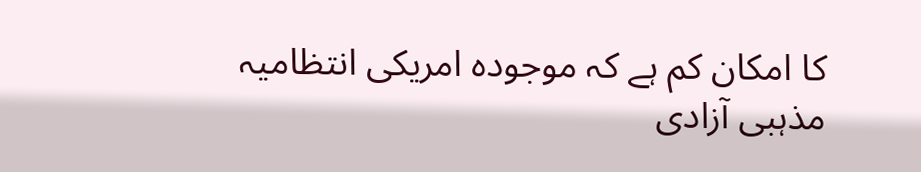کا امکان کم ہے کہ موجودہ امریکی انتظامیہ مذہبی آزادی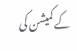کے کمیشن کی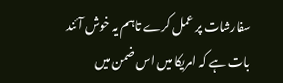سفارشات پر عمل کرے تاہم یہ خوش آئند بات ہے کہ امریکا میں اس ضمن میں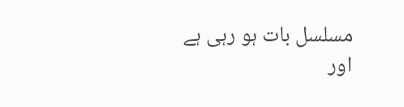مسلسل بات ہو رہی ہے اور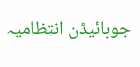جوبائیڈن انتظامیہ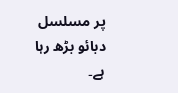پر مسلسل دبائو بڑھ رہا ہے۔